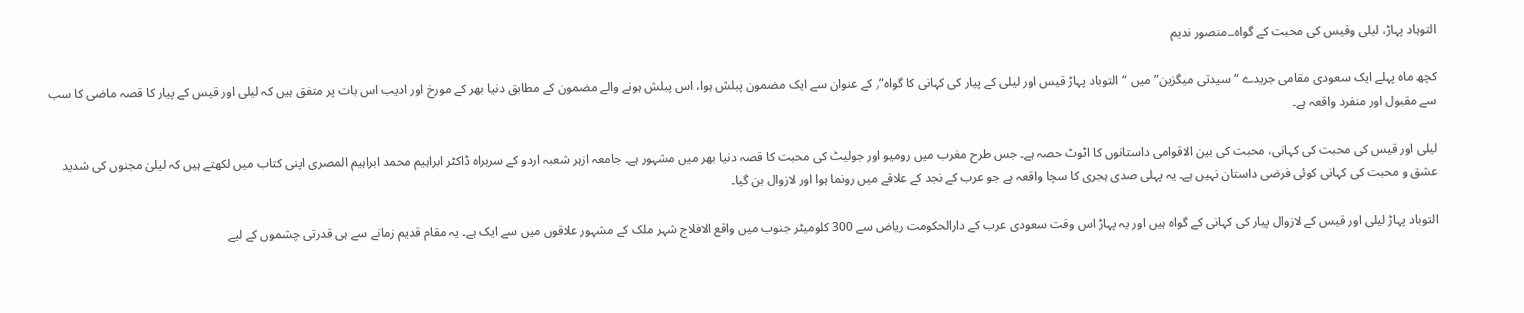التوہاد پہاڑ، لیلی وقیس کی محبت کے گواہ۔۔منصور ندیم

کچھ ماہ پہلے ایک سعودی مقامی جریدے “سیدتی میگزین” میں “التوباد پہاڑ قیس اور لیلی کے پیار کی کہانی کا گواہ”٫ کے عنوان سے ایک مضمون پبلش ہوا، اس پبلش ہونے والے مضمون کے مطابق دنیا بھر کے مورخ اور ادیب اس بات پر متفق ہیں کہ لیلی اور قیس کے پیار کا قصہ ماضی کا سب سے مقبول اور منفرد واقعہ ہے۔

لیلی اور قیس کی محبت کی کہانی، محبت کی بین الاقوامی داستانوں کا اٹوٹ حصہ ہے۔ جس طرح مغرب میں رومیو اور جولیٹ کی محبت کا قصہ دنیا بھر میں مشہور ہے۔ جامعہ ازہر شعبہ اردو کے سربراہ ڈاکٹر ابراہیم محمد ابراہیم المصری اپنی کتاب میں لکھتے ہیں کہ لیلیٰ مجنوں کی شدید عشق و محبت کی کہانی کوئی فرضی داستان نہیں ہے۔ یہ پہلی صدی ہجری کا سچا واقعہ ہے جو عرب کے نجد کے علاقے میں رونما ہوا اور لازوال بن گیا۔

التوباد پہاڑ لیلی اور قیس کے لازوال پیار کی کہانی کے گواہ ہیں اور یہ پہاڑ اس وقت سعودی عرب کے دارالحکومت ریاض سے 300 کلومیٹر جنوب میں واقع الافلاج شہر ملک کے مشہور علاقوں میں سے ایک ہے۔ یہ مقام قدیم زمانے سے ہی قدرتی چشموں کے لیے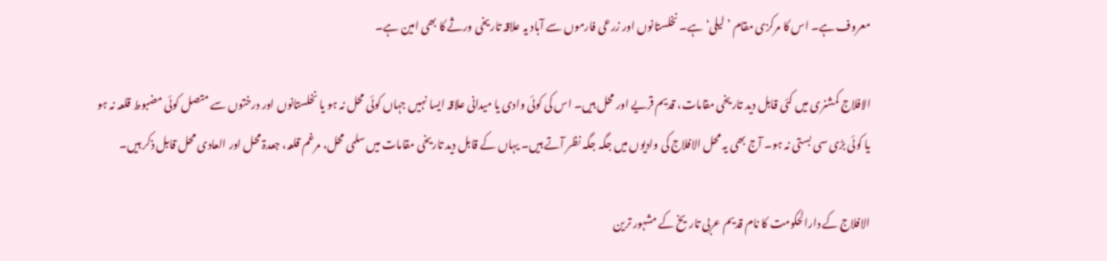معروف ہے۔ اس کا مرکزی مقام ’لیلی‘ ہے۔ نخلستانوں اور زرعی فارموں سے آباد یہ علاقہ تاریخی ورثے کا بھی امین ہے۔

الافلاج کمشنری میں کئی قابل دید تاریخی مقامات، قدیم قریے اور محل ہیں۔ اس کی کوئی وادی یا میدانی علاقہ ایسا نہیں جہاں کوئی محل نہ ہو یا نخلستانوں اور درختوں سے متصل کوئی مضبوط قلعہ نہ ہو یا کوئی بڑی سی بستی نہ ہو۔ آج بھی یہ محل الافلاج کی وادیوں میں جگہ جگہ نظر آتے ہیں۔ یہاں کے قابل دید تاریخی مقامات میں سلمی محل، مرغم قلعہ، جعدۃ محل اور العادی محل قابل ذکر ہیں۔

الافلاج کے دارالحکومت کا نام قدیم عربی تاریخ کے مشہور ترین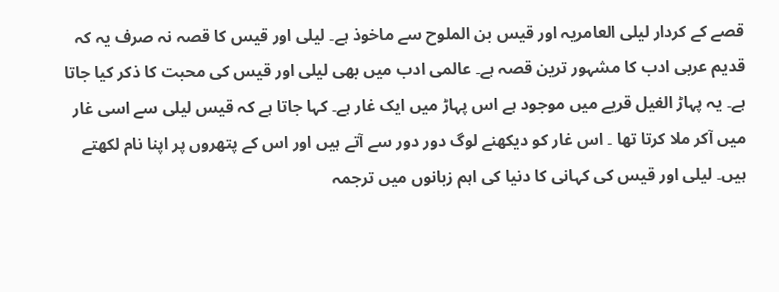قصے کے کردار لیلی العامریہ اور قیس بن الملوح سے ماخوذ ہے۔ لیلی اور قیس کا قصہ نہ صرف یہ کہ قدیم عربی ادب کا مشہور ترین قصہ ہے۔ عالمی ادب میں بھی لیلی اور قیس کی محبت کا ذکر کیا جاتا ہے۔ یہ پہاڑ الغیل قریے میں موجود ہے اس پہاڑ میں ایک غار ہے۔ کہا جاتا ہے کہ قیس لیلی سے اسی غار میں آکر ملا کرتا تھا ۔ اس غار کو دیکھنے لوگ دور دور سے آتے ہیں اور اس کے پتھروں پر اپنا نام لکھتے ہیں۔ لیلی اور قیس کی کہانی کا دنیا کی اہم زبانوں میں ترجمہ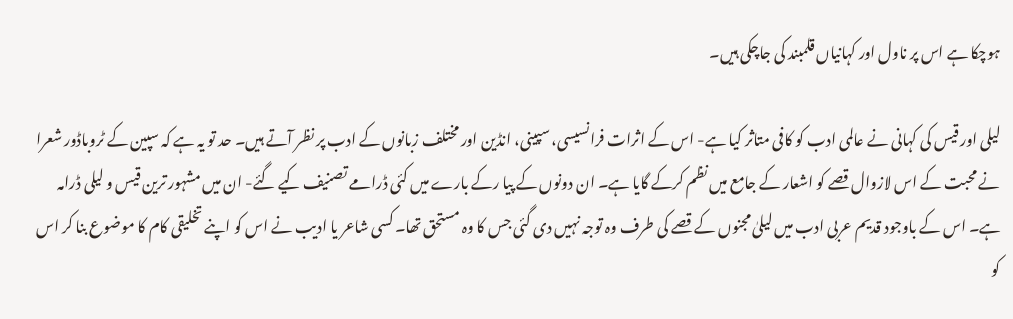ہوچکا ہے اس پر ناول اور کہانیاں قلمبند کی جاچکی ہیں۔

لیلی اور قیس کی کہانی نے عالمی ادب کو کافی متاثر کیا ہے- اس کے اثرات فرانسیسی، سپینی، انڈین اور مختلف زبانوں کے ادب پر نظر آتے ہیں۔ حد تو یہ ہے کہ سپین کے ٹروباڈور شعرا نے محبت کے اس لازوال قصے کو اشعار کے جامع میں نظم کرکے گایا ہے۔ ان دونوں کے پیا رکے بارے میں کئی ڈرامے تصنیف کیے گئے- ان میں مشہور ترین قیس و لیلی ڈرامہ ہے۔ اس کے باوجود قدیم عربی ادب میں لیلیٰ مجنوں کے قصے کی طرف وہ توجہ نہیں دی گئی جس کا وہ مستحق تھا۔ کسی شاعر یا ادیب نے اس کو اپنے تخلیقی کام کا موضوع بنا کر اس کو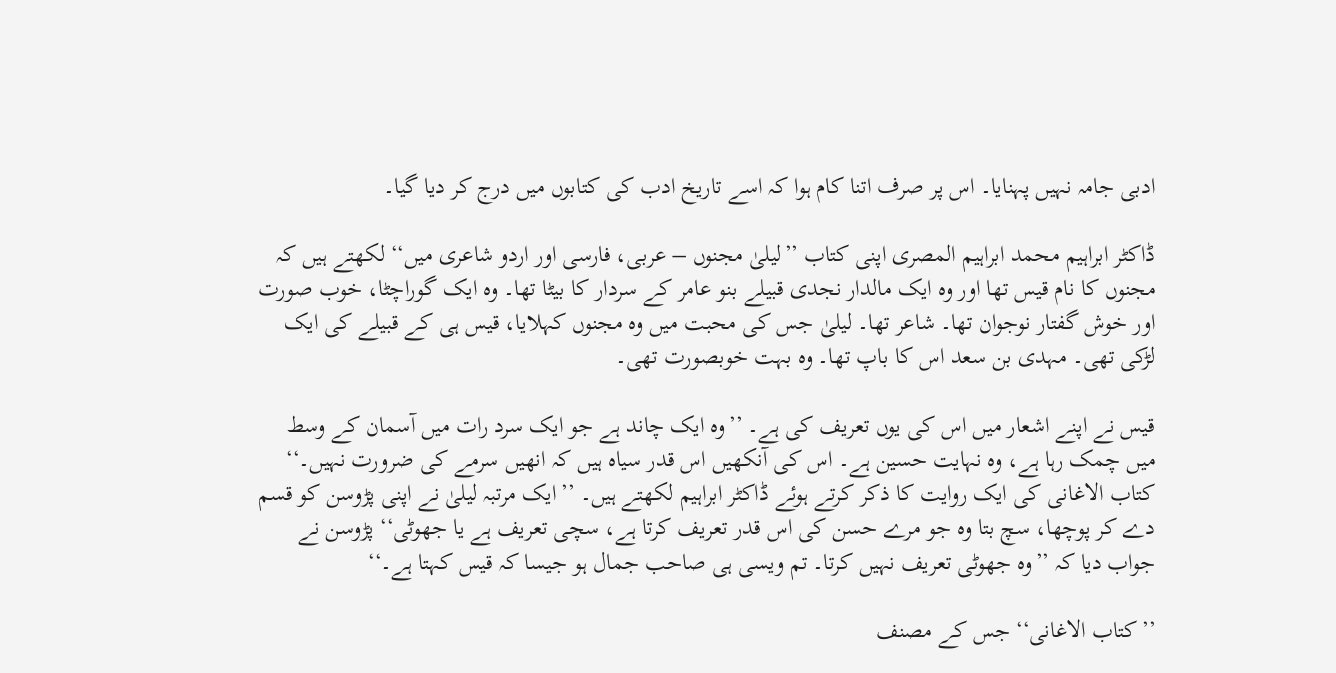ادبی جامہ نہیں پہنایا۔ اس پر صرف اتنا کام ہوا کہ اسے تاریخ ادب کی کتابوں میں درج کر دیا گیا۔

ڈاکٹر ابراہیم محمد ابراہیم المصری اپنی کتاب ’’لیلیٰ مجنوں – عربی، فارسی اور اردو شاعری میں‘‘ لکھتے ہیں کہ مجنوں کا نام قیس تھا اور وہ ایک مالدار نجدی قبیلے بنو عامر کے سردار کا بیٹا تھا۔ وہ ایک گوراچٹا، خوب صورت اور خوش گفتار نوجوان تھا۔ شاعر تھا۔ لیلیٰ جس کی محبت میں وہ مجنوں کہلایا، قیس ہی کے قبیلے کی ایک لڑکی تھی۔ مہدی بن سعد اس کا باپ تھا۔ وہ بہت خوبصورت تھی۔

قیس نے اپنے اشعار میں اس کی یوں تعریف کی ہے۔ ’’وہ ایک چاند ہے جو ایک سرد رات میں آسمان کے وسط میں چمک رہا ہے، وہ نہایت حسین ہے۔ اس کی آنکھیں اس قدر سیاہ ہیں کہ انھیں سرمے کی ضرورت نہیں۔‘‘ کتاب الاغانی کی ایک روایت کا ذکر کرتے ہوئے ڈاکٹر ابراہیم لکھتے ہیں۔ ’’ایک مرتبہ لیلیٰ نے اپنی پڑوسن کو قسم دے کر پوچھا، سچ بتا وہ جو مرے حسن کی اس قدر تعریف کرتا ہے، سچی تعریف ہے یا جھوٹی‘‘ پڑوسن نے جواب دیا کہ ’’وہ جھوٹی تعریف نہیں کرتا۔ تم ویسی ہی صاحب جمال ہو جیسا کہ قیس کہتا ہے۔‘‘

’’کتاب الاغانی‘‘ جس کے مصنف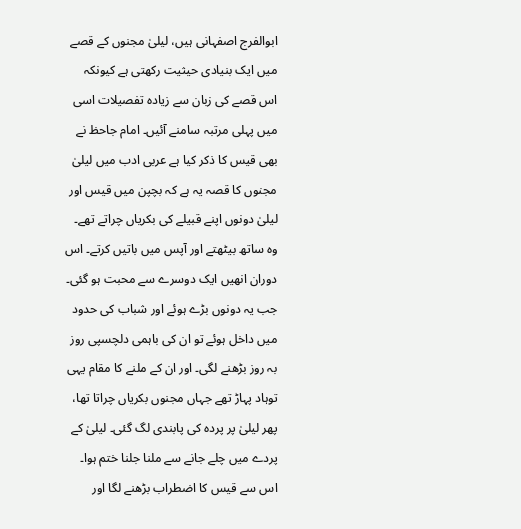ابوالفرج اصفہانی ہیں، لیلیٰ مجنوں کے قصے میں ایک بنیادی حیثیت رکھتی ہے کیونکہ اس قصے کی زبان سے زیادہ تفصیلات اسی میں پہلی مرتبہ سامنے آئیں۔ امام جاحظ نے بھی قیس کا ذکر کیا ہے عربی ادب میں لیلیٰ مجنوں کا قصہ یہ ہے کہ بچپن میں قیس اور لیلیٰ دونوں اپنے قبیلے کی بکریاں چراتے تھے۔ وہ ساتھ بیٹھتے اور آپس میں باتیں کرتے۔ اس دوران انھیں ایک دوسرے سے محبت ہو گئی۔ جب یہ دونوں بڑے ہوئے اور شباب کی حدود میں داخل ہوئے تو ان کی باہمی دلچسپی روز بہ روز بڑھنے لگی۔ اور ان کے ملنے کا مقام یہی توہاد پہاڑ تھے جہاں مجنوں بکریاں چراتا تھا، پھر لیلیٰ پر پردہ کی پابندی لگ گئی۔ لیلیٰ کے پردے میں چلے جانے سے ملنا جلنا ختم ہوا۔ اس سے قیس کا اضطراب بڑھنے لگا اور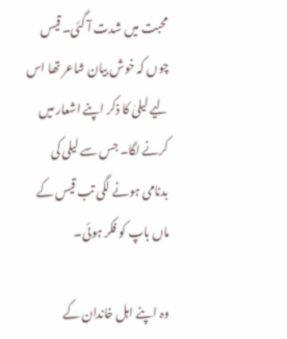محبت میں شدت آ گئی۔ قیس چوں کہ خوش بیان شاعر تھا اس لیے لیلیٰ کا ذکر اپنے اشعار میں کرنے لگا۔ جس سے لیلی کی بدنامی ہونے لگی تب قیس کے ماں باپ کو فکر ہوئی۔

وہ اپنے اہل خاندان کے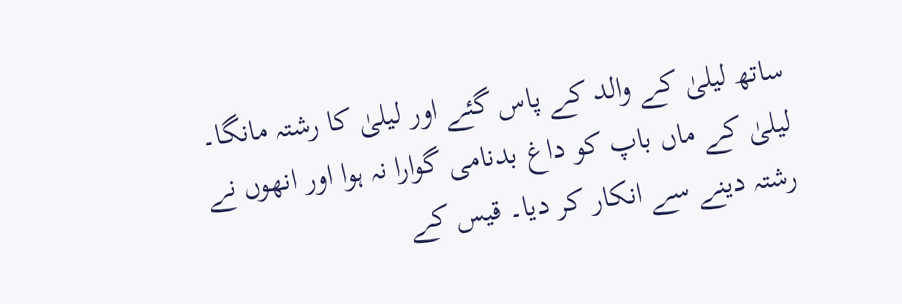ساتھ لیلیٰ کے والد کے پاس گئے اور لیلیٰ کا رشتہ مانگا۔ لیلیٰ کے ماں باپ کو داغ بدنامی گوارا نہ ہوا اور انھوں نے رشتہ دینے سے انکار کر دیا۔ قیس کے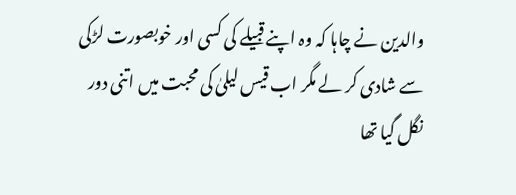والدین نے چاہا کہ وہ اپنے قبیلے کی کسی اور خوبصورت لڑکی سے شادی کر لے مگر اب قیس لیلیٰ کی محبت میں اتنی دور نگل گیا تھا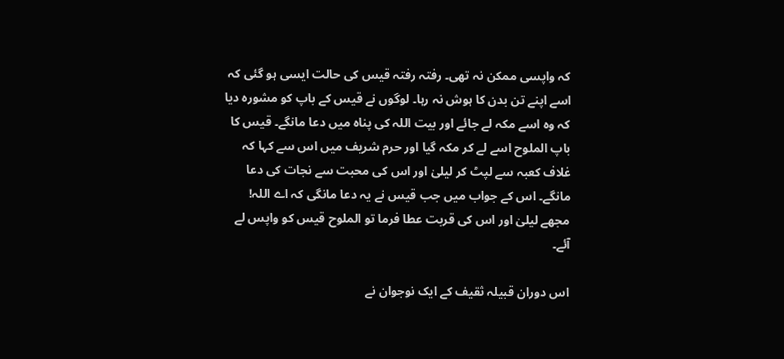کہ واپسی ممکن نہ تھی۔ رفتہ رفتہ قیس کی حالت ایسی ہو گئی کہ اسے اپنے تن بدن کا ہوش نہ رہا۔ لوگوں نے قیس کے باپ کو مشورہ دیا کہ وہ اسے مکہ لے جائے اور بیت اللہ کی پناہ میں دعا مانگے۔ قیس کا باپ الملوح اسے لے کر مکہ گیا اور حرم شریف میں اس سے کہا کہ غلاف کعبہ سے لپٹ کر لیلیٰ اور اس کی محبت سے نجات کی دعا مانگے۔ اس کے جواب میں جب قیس نے یہ دعا مانگی کہ اے اللہ! مجھے لیلیٰ اور اس کی قربت عطا فرما تو الملوح قیس کو واپس لے آئے۔

اس دوران قبیلہ ثقیف کے ایک نوجوان نے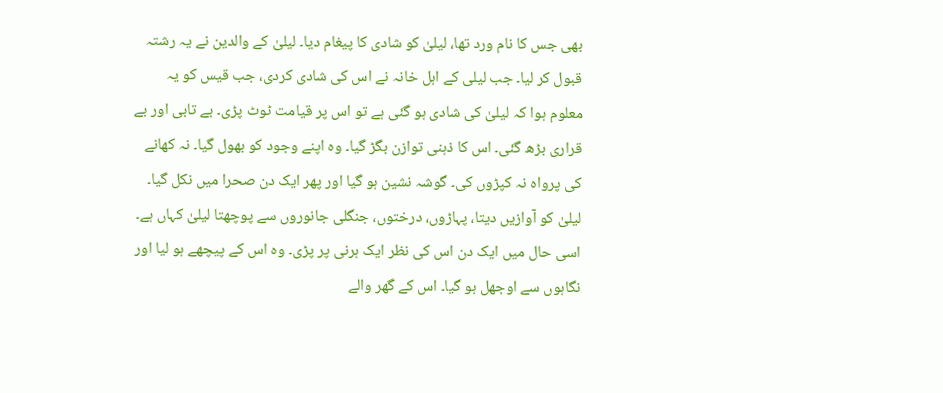بھی جس کا نام ورد تھا، لیلیٰ کو شادی کا پیغام دیا۔ لیلیٰ کے والدین نے یہ رشتہ قبول کر لیا۔ جب لیلی کے اہل خانہ نے اس کی شادی کردی، جب قیس کو یہ معلوم ہوا کہ لیلیٰ کی شادی ہو گئی ہے تو اس پر قیامت ٹوٹ پڑی۔ بے تابی اور بے قراری بڑھ گئی۔ اس کا ذہنی توازن بگڑ گیا۔ وہ اپنے وجود کو بھول گیا۔ نہ کھانے کی پرواہ نہ کپڑوں کی۔ گوشہ نشین ہو گیا اور پھر ایک دن صحرا میں نکل گیا۔ لیلیٰ کو آوازیں دیتا، پہاڑوں، درختوں، جنگلی جانوروں سے پوچھتا لیلیٰ کہاں ہے۔ اسی حال میں ایک دن اس کی نظر ایک ہرنی پر پڑی۔ وہ اس کے پیچھے ہو لیا اور نگاہوں سے اوجھل ہو گیا۔ اس کے گھر والے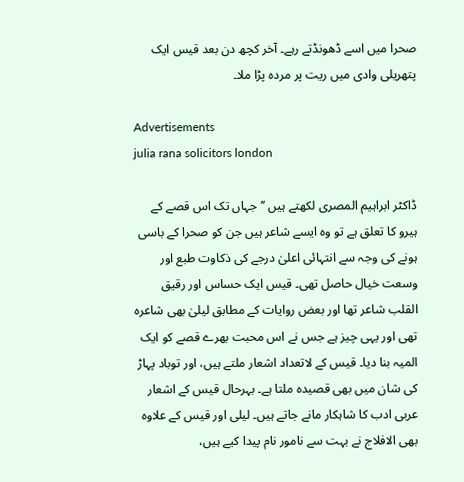صحرا میں اسے ڈھونڈتے رہے۔ آخر کچھ دن بعد قیس ایک پتھریلی وادی میں ریت پر مردہ پڑا ملا۔

Advertisements
julia rana solicitors london

ڈاکٹر ابراہیم المصری لکھتے ہیں ’’جہاں تک اس قصے کے ہیرو کا تعلق ہے تو وہ ایسے شاعر ہیں جن کو صحرا کے باسی ہونے کی وجہ سے انتہائی اعلیٰ درجے کی ذکاوت طبع اور وسعت خیال حاصل تھی۔ قیس ایک حساس اور رقیق القلب شاعر تھا اور بعض روایات کے مطابق لیلیٰ بھی شاعرہ تھی اور یہی چیز ہے جس نے اس محبت بھرے قصے کو ایک المیہ بنا دیا۔ قیس کے لاتعداد اشعار ملتے ہیں، اور توباد پہاڑ کی شان میں بھی قصیدہ ملتا ہے۔ بہرحال قیس کے اشعار عربی ادب کا شاہکار مانے جاتے ہیں۔ لیلی اور قیس کے علاوہ بھی الافلاج نے بہت سے نامور نام پیدا کیے ہیں،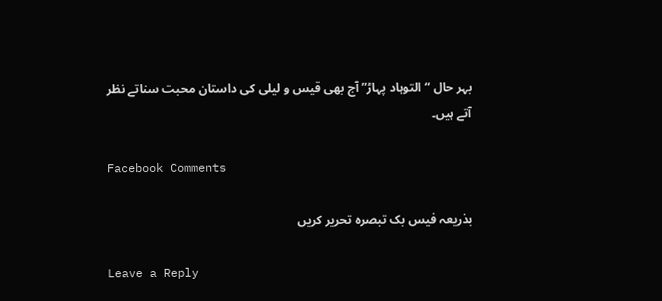بہر حال “التوہاد پہاڑ” آج بھی قیس و لیلی کی داستان محبت سناتے نظر آتے ہیں۔

Facebook Comments

بذریعہ فیس بک تبصرہ تحریر کریں

Leave a Reply